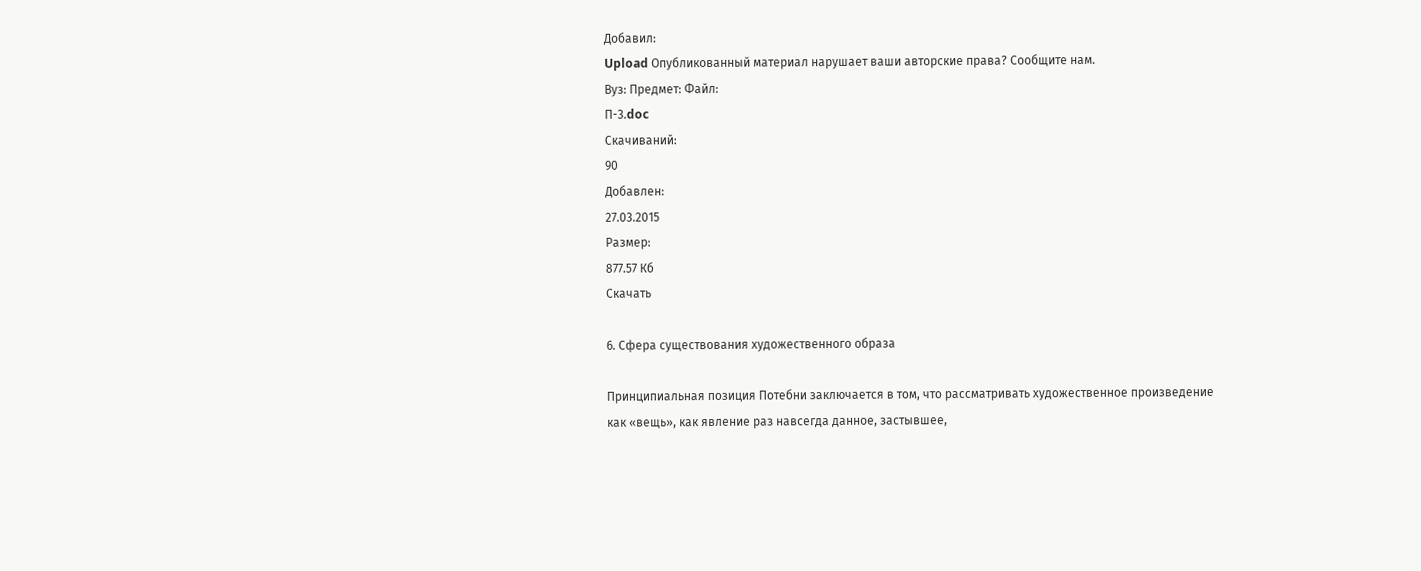Добавил:
Upload Опубликованный материал нарушает ваши авторские права? Сообщите нам.
Вуз: Предмет: Файл:
П-3.doc
Скачиваний:
90
Добавлен:
27.03.2015
Размер:
877.57 Кб
Скачать

6. Сфера существования художественного образа

Принципиальная позиция Потебни заключается в том, что рассматривать художественное произведение как «вещь», как явление раз навсегда данное, застывшее,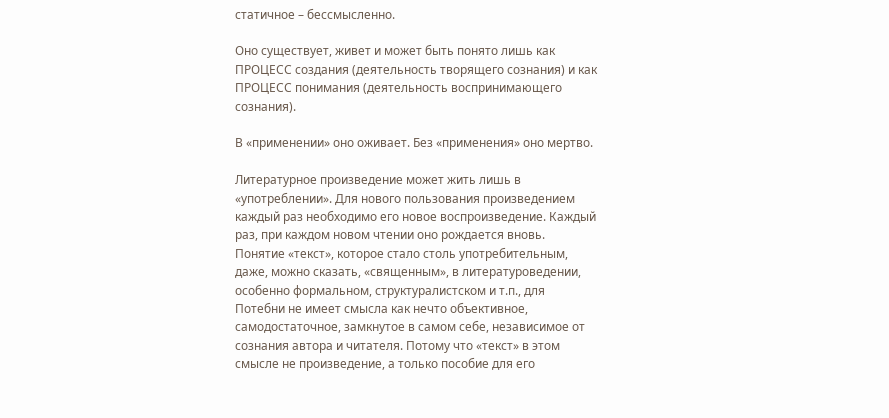статичное – бессмысленно.

Оно существует, живет и может быть понято лишь как ПРОЦЕСС создания (деятельность творящего сознания) и как ПРОЦЕСС понимания (деятельность воспринимающего сознания).

В «применении» оно оживает. Без «применения» оно мертво.

Литературное произведение может жить лишь в «употреблении». Для нового пользования произведением каждый раз необходимо его новое воспроизведение. Каждый раз, при каждом новом чтении оно рождается вновь. Понятие «текст», которое стало столь употребительным, даже, можно сказать, «священным», в литературоведении, особенно формальном, структуралистском и т.п., для Потебни не имеет смысла как нечто объективное, самодостаточное, замкнутое в самом себе, независимое от сознания автора и читателя. Потому что «текст» в этом смысле не произведение, а только пособие для его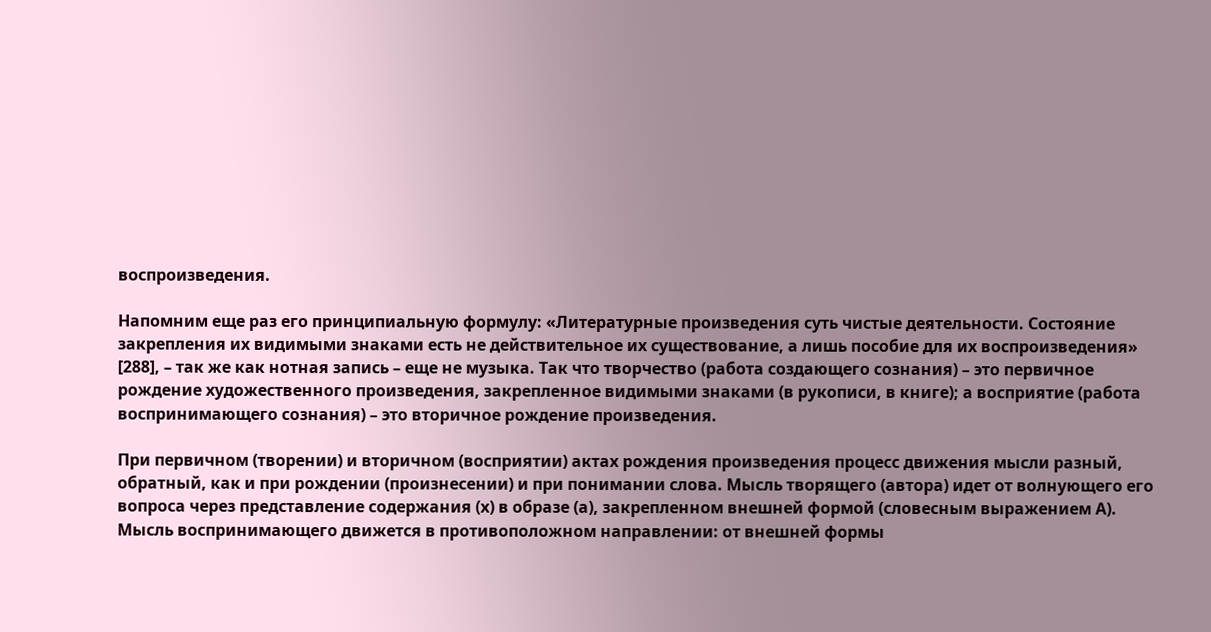воспроизведения.

Напомним еще раз его принципиальную формулу: «Литературные произведения суть чистые деятельности. Состояние закрепления их видимыми знаками есть не действительное их существование, а лишь пособие для их воспроизведения» [288], – так же как нотная запись – еще не музыка. Так что творчество (работа создающего сознания) – это первичное рождение художественного произведения, закрепленное видимыми знаками (в рукописи, в книге); а восприятие (работа воспринимающего сознания) – это вторичное рождение произведения.

При первичном (творении) и вторичном (восприятии) актах рождения произведения процесс движения мысли разный, обратный, как и при рождении (произнесении) и при понимании слова. Мысль творящего (автора) идет от волнующего его вопроса через представление содержания (х) в образе (а), закрепленном внешней формой (словесным выражением А). Мысль воспринимающего движется в противоположном направлении: от внешней формы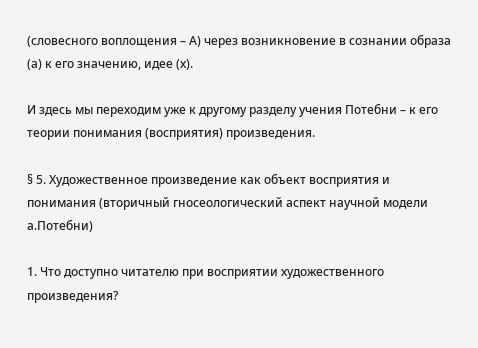(словесного воплощения – А) через возникновение в сознании образа (а) к его значению, идее (х).

И здесь мы переходим уже к другому разделу учения Потебни – к его теории понимания (восприятия) произведения.

§ 5. Художественное произведение как объект восприятия и понимания (вторичный гносеологический аспект научной модели а.Потебни)

1. Что доступно читателю при восприятии художественного произведения?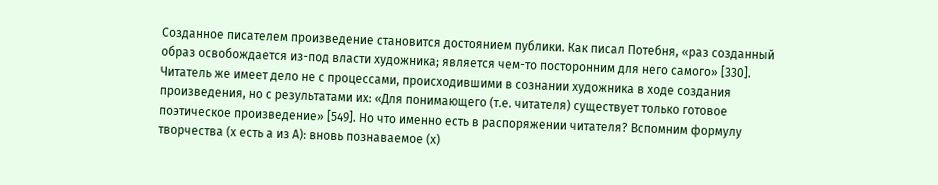Созданное писателем произведение становится достоянием публики. Как писал Потебня, «раз созданный образ освобождается из-под власти художника; является чем-то посторонним для него самого» [330]. Читатель же имеет дело не с процессами, происходившими в сознании художника в ходе создания произведения, но с результатами их: «Для понимающего (т.е. читателя) существует только готовое поэтическое произведение» [549]. Но что именно есть в распоряжении читателя? Вспомним формулу творчества (х есть а из А): вновь познаваемое (х)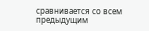сравнивается со всем предыдущим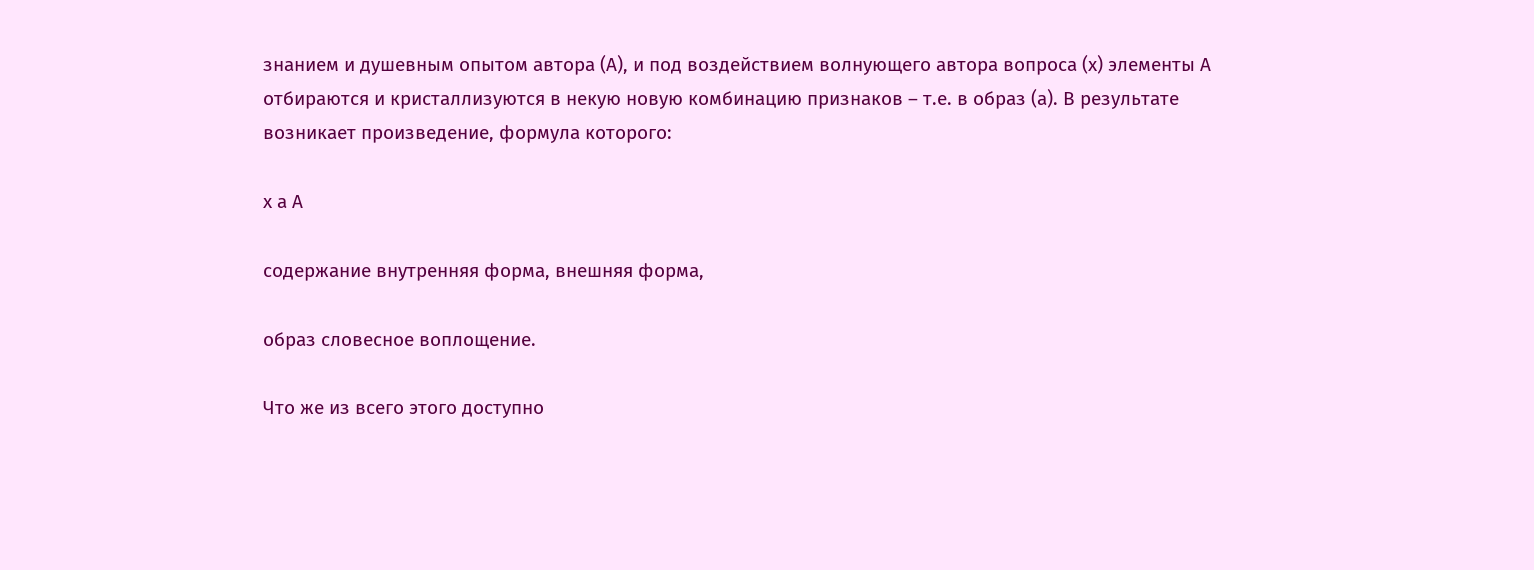знанием и душевным опытом автора (А), и под воздействием волнующего автора вопроса (х) элементы А отбираются и кристаллизуются в некую новую комбинацию признаков – т.е. в образ (а). В результате возникает произведение, формула которого:

х а А

содержание внутренняя форма, внешняя форма,

образ словесное воплощение.

Что же из всего этого доступно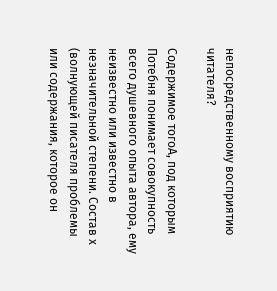непосредственному восприятию читателя?

Содержимое тогоА, под которым Потебня понимает совокупность всего душевного опыта автора, ему неизвестно или известно в незначительной степени. Состав х (волнующей писателя проблемы или содержания, которое он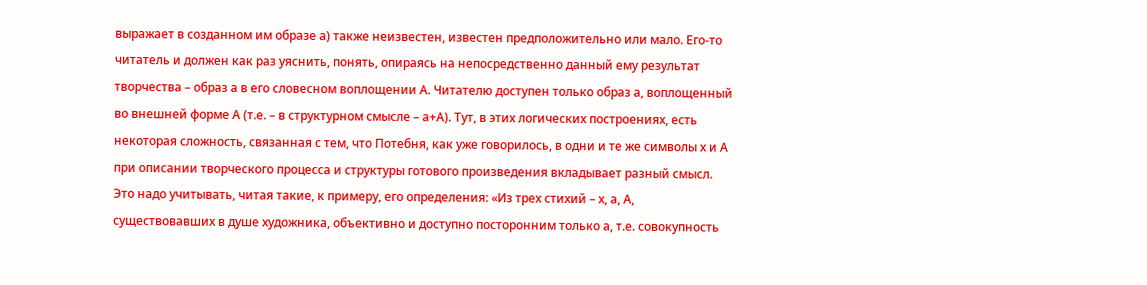выражает в созданном им образе а) также неизвестен, известен предположительно или мало. Его-то читатель и должен как раз уяснить, понять, опираясь на непосредственно данный ему результат творчества – образ а в его словесном воплощении А. Читателю доступен только образ а, воплощенный во внешней форме А (т.е. – в структурном смысле – а+А). Тут, в этих логических построениях, есть некоторая сложность, связанная с тем, что Потебня, как уже говорилось, в одни и те же символы х и А при описании творческого процесса и структуры готового произведения вкладывает разный смысл. Это надо учитывать, читая такие, к примеру, его определения: «Из трех стихий – х, а, А, существовавших в душе художника, объективно и доступно посторонним только а, т.е. совокупность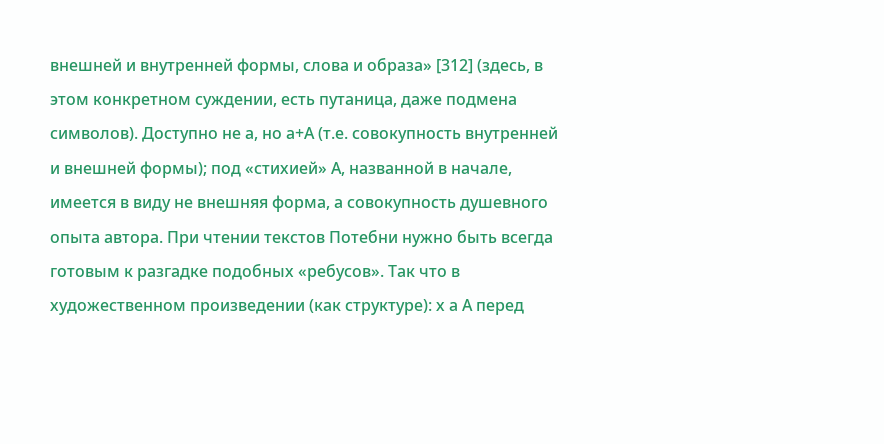внешней и внутренней формы, слова и образа» [312] (здесь, в этом конкретном суждении, есть путаница, даже подмена символов). Доступно не а, но а+А (т.е. совокупность внутренней и внешней формы); под «стихией» А, названной в начале, имеется в виду не внешняя форма, а совокупность душевного опыта автора. При чтении текстов Потебни нужно быть всегда готовым к разгадке подобных «ребусов». Так что в художественном произведении (как структуре): х а А перед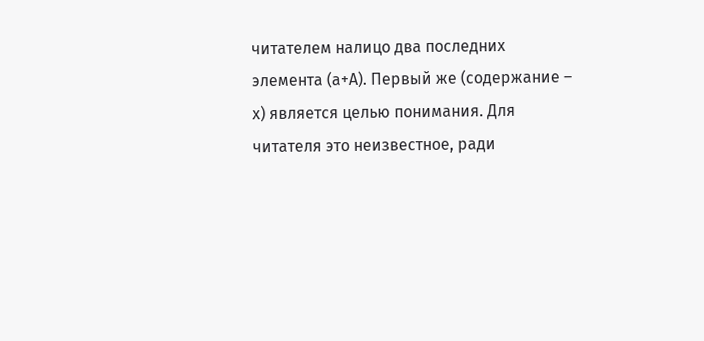читателем налицо два последних элемента (а+А). Первый же (содержание – х) является целью понимания. Для читателя это неизвестное, ради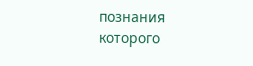познания которого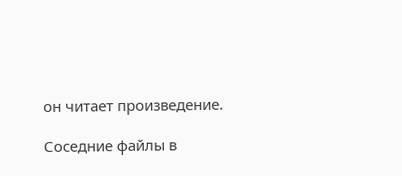он читает произведение.

Соседние файлы в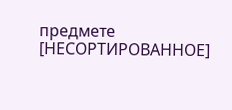предмете [НЕСОРТИРОВАННОЕ]